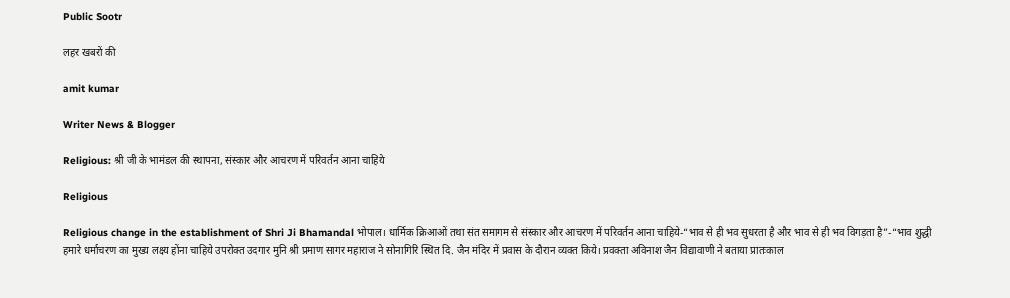Public Sootr

लहर खबरों की

amit kumar

Writer News & Blogger

Religious: श्री जी के भामंडल की स्थापना, संस्कार और आचरण में परिवर्तन आना चाहिये

Religious

Religious change in the establishment of Shri Ji Bhamandal भोपाल। धार्मिक क्रिआओं तथा संत समागम से संस्कार और आचरण में परिवर्तन आना चाहिये-“भाव से ही भव सुधरता है और भाव से ही भव विगड़ता है”-“भाव शुद्धी हमारे धर्माचरण का मुख्य लक्ष्य होंना चाहिये उपरोक्त उदगार मुनि श्री प्रमाण सागर महाराज ने सोनागिरि स्थित दि. जैन मंदिर में प्रवास के दौरान व्यक्त किये। प्रवक्ता अविनाश जैन विद्यावाणी ने बताया प्रातःकाल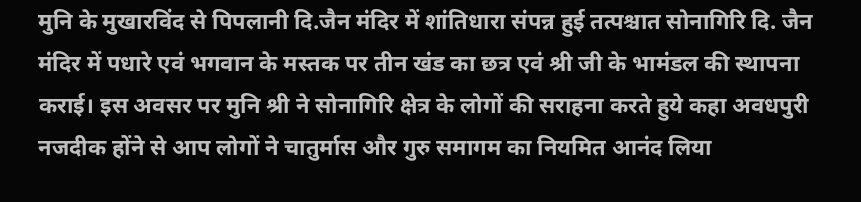मुनि के मुखारविंद से पिपलानी दि.जैन मंदिर में शांतिधारा संपन्न हुई तत्पश्चात सोनागिरि दि. जैन मंदिर में पधारे एवं भगवान के मस्तक पर तीन खंड का छत्र एवं श्री जी के भामंडल की स्थापना कराई। इस अवसर पर मुनि श्री ने सोनागिरि क्षेत्र के लोगों की सराहना करते हुये कहा अवधपुरी नजदीक होंने से आप लोगों ने चातुर्मास और गुरु समागम का नियमित आनंद लिया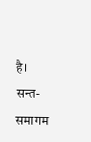है। सन्त-समागम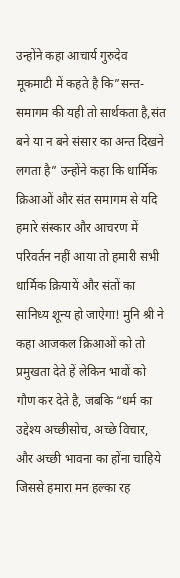उन्होंने कहा आचार्य गुरुदेव मूकमाटी में कहते है कि”सन्त-समागम की यही तो सार्थकता है,संत बने या न बने संसार का अन्त दिखने लगता है” उन्होंने कहा कि धार्मिक क्रिआओं और संत समागम से यदि हमारे संस्कार और आचरण में परिवर्तन नहीं आया तो हमारी सभी धार्मिक क्रियायें और संतों का सानिध्य शून्य हो जाऐगा! मुनि श्री ने कहा आजकल क्रिआओं को तो प्रमुखता देते हें लेकिन भावों को गौण कर देते है, जबकि “धर्म का उद्देश्य अच्छीसोच, अच्छे विचार, और अच्छी भावना का होंना चाहिये जिससे हमारा मन हल्का रह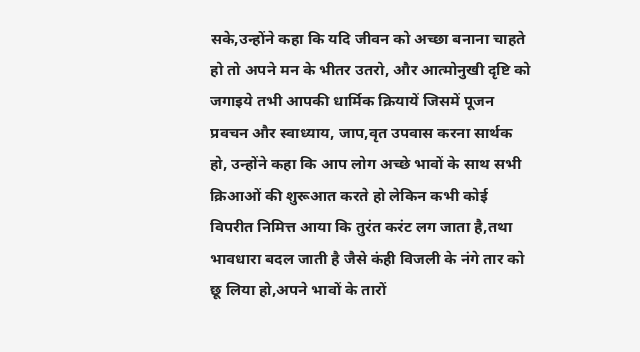सके,उन्होंने कहा कि यदि जीवन को अच्छा बनाना चाहते हो तो अपने मन के भीतर उतरो, और आत्मोनुखी दृष्टि को जगाइये तभी आपकी धार्मिक क्रियायें जिसमें पूजन प्रवचन और स्वाध्याय, जाप,वृत उपवास करना सार्थक हो, उन्होंने कहा कि आप लोग अच्छे भावों के साथ सभी क्रिआओं की शुरूआत करते हो लेकिन कभी कोई विपरीत निमित्त आया कि तुरंत करंट लग जाता है,तथा भावधारा बदल जाती है जैसे कंही विजली के नंगे तार को छू लिया हो,अपने भावों के तारों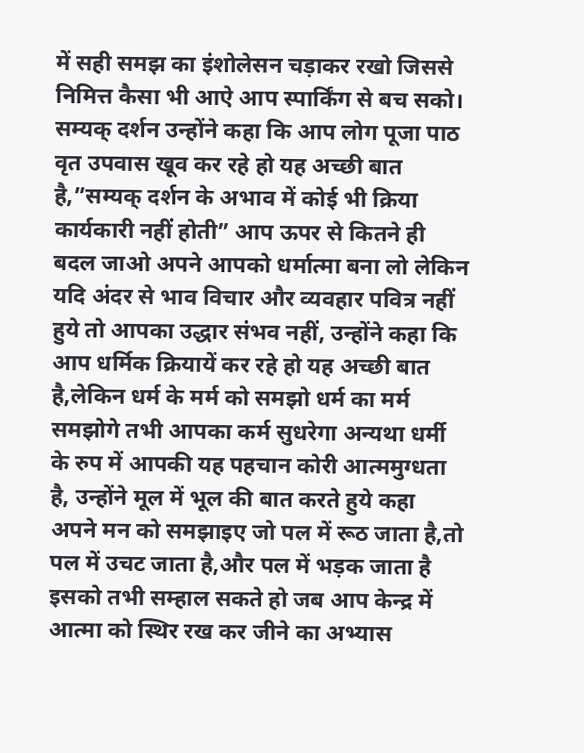में सही समझ का इंशोलेसन चड़ाकर रखो जिससे निमित्त कैसा भी आऐ आप स्पार्किंग से बच सको। सम्यक् दर्शन उन्होंने कहा कि आप लोग पूजा पाठ वृत उपवास खूव कर रहे हो यह अच्छी बात है,”सम्यक् दर्शन के अभाव में कोई भी क्रिया कार्यकारी नहीं होती” आप ऊपर से कितने ही बदल जाओ अपने आपको धर्मात्मा बना लो लेकिन यदि अंदर से भाव विचार और व्यवहार पवित्र नहीं हुये तो आपका उद्धार संभव नहीं, उन्होंने कहा कि आप धर्मिक क्रियायें कर रहे हो यह अच्छी बात है,लेकिन धर्म के मर्म को समझो धर्म का मर्म समझोगे तभी आपका कर्म सुधरेगा अन्यथा धर्मी के रुप में आपकी यह पहचान कोरी आत्ममुग्धता है, उन्होंने मूल में भूल की बात करते हुये कहा अपने मन को समझाइए जो पल में रूठ जाता है,तो पल में उचट जाता है,और पल में भड़क जाता है इसको तभी सम्हाल सकते हो जब आप केन्द्र में आत्मा को स्थिर रख कर जीने का अभ्यास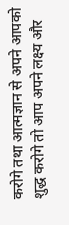करोगे तथा आत्मज्ञान से अपने आपको शुद्ध करोगे तो आप अपने लक्ष्य और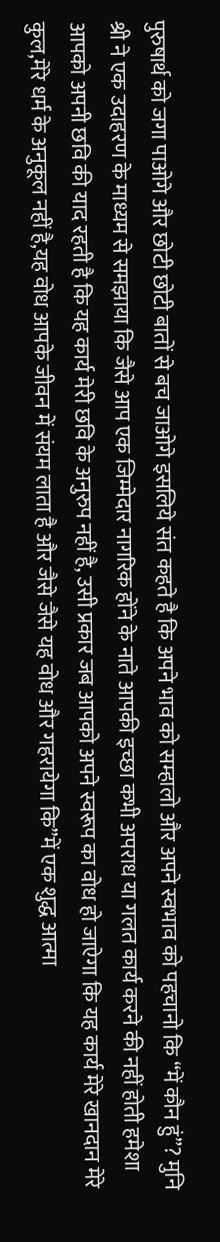पुरुषार्थ को जगा पाओगे और छोटी छोटी बातों से बच जाओगे इसलिये संत कहते है कि अपने भाव को सम्हालो और अपने स्वभाव को पहचानो कि “में कौन हुं”? मुनि श्री ने एक उदाहरण के माध्यम से समझाया कि जैसे आप एक जिम्मेदार नागरिक होंने के नाते आपकी इच्छा कभी अपराध या गलत कार्य करने की नहीं होती हमेशा आपको अपनी छवि की याद रहती है कि यह कार्य मेरी छवि के अनुरुप नहीं है, उसी प्रकार जब आपको अपने स्वरूप का वोध हो जाऐगा कि यह कार्य मेरे खानदान मेरे कुल,मेरे धर्म के अनुकूल नहीं है,यह वोध आपके जीवन में संयम लाता है और जैसे जैसे यह वोध और गहरायेगा कि”में एक शुद्ध आत्मा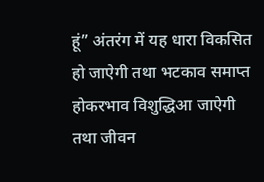हूं” अंतरंग में यह धारा विकसित हो जाऐगी तथा भटकाव समाप्त होकरभाव विशुद्धिआ जाऐगी तथा जीवन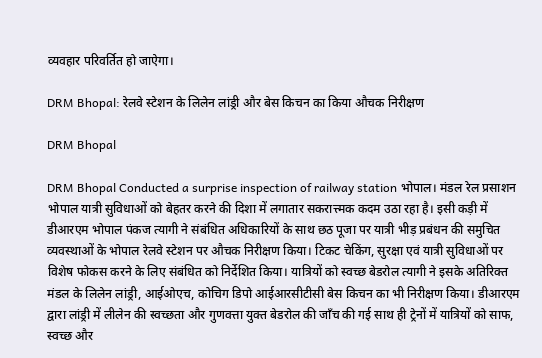व्यवहार परिवर्तित हो जाऐगा।

DRM Bhopal: रेलवे स्टेशन के लिलेन लांड्री और बेस किचन का किया औचक निरीक्षण

DRM Bhopal

DRM Bhopal Conducted a surprise inspection of railway station भोपाल। मंडल रेल प्रसाशन भोपाल यात्री सुविधाओं को बेहतर करने की दिशा में लगातार सकरात्त्मक कदम उठा रहा है। इसी कड़ी में डीआरएम भोपाल पंकज त्यागी ने संबंधित अधिकारियों के साथ छठ पूजा पर यात्री भीड़ प्रबंधन की समुचित व्यवस्थाओं के भोपाल रेलवे स्टेशन पर औचक निरीक्षण किया। टिकट चेकिंग, सुरक्षा एवं यात्री सुविधाओं पर विशेष फोकस करने के लिए संबंधित को निर्देशित किया। यात्रियों को स्वच्छ बेडरोल त्यागी ने इसके अतिरिक्त मंडल के लिलेन लांड्री, आईओएच, कोचिग डिपो आईआरसीटीसी बेस किचन का भी निरीक्षण किया। डीआरएम द्वारा लांड्री में लीलेन की स्वच्छता और गुणवत्ता युक्त बेडरोल की जाँच की गई साथ ही ट्रेनों में यात्रियों को साफ, स्वच्छ और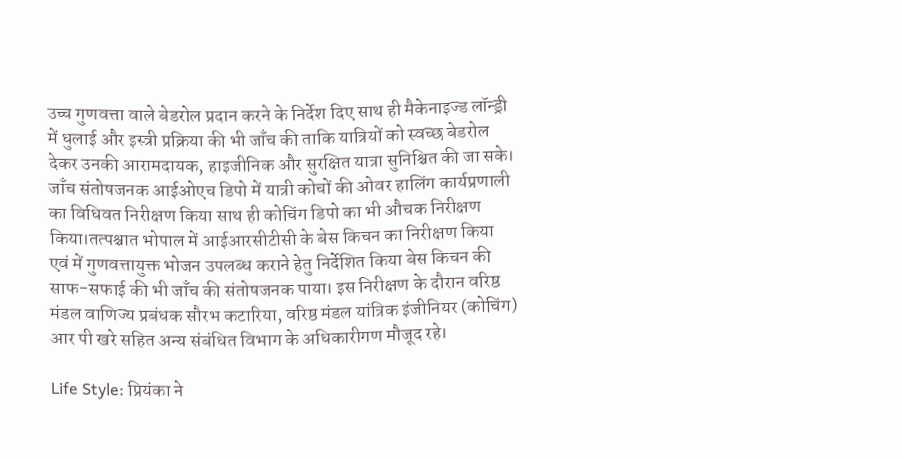उच्च गुणवत्ता वाले बेडरोल प्रदान करने के निर्देश दिए साथ ही मैकेनाइज्ड लॉन्ड्री में धुलाई और इस्त्री प्रक्रिया की भी जाँच की ताकि यात्रियों को स्वच्छ बेडरोल देकर उनकी आरामदायक, हाइजीनिक और सुरक्षित यात्रा सुनिश्चित की जा सके। जाँच संतोषजनक आईओएच डिपो में यात्री कोचों की ओवर हालिंग कार्यप्रणाली का विधिवत निरीक्षण किया साथ ही कोचिंग डिपो का भी औचक निरीक्षण किया।तत्पश्चात भोपाल में आईआरसीटीसी के बेस किचन का निरीक्षण किया एवं में गुणवत्तायुक्त भोजन उपलब्ध कराने हेतु निर्देशित किया बेस किचन की साफ-सफाई की भी जाँच की संतोषजनक पाया। इस निरीक्षण के दौरान वरिष्ठ मंडल वाणिज्य प्रबंधक सौरभ कटारिया, वरिष्ठ मंडल यांत्रिक इंजीनियर (कोचिंग) आर पी खरे सहित अन्य संबंधित विभाग के अधिकारीगण मौजूद रहे।

Life Style: प्रियंका ने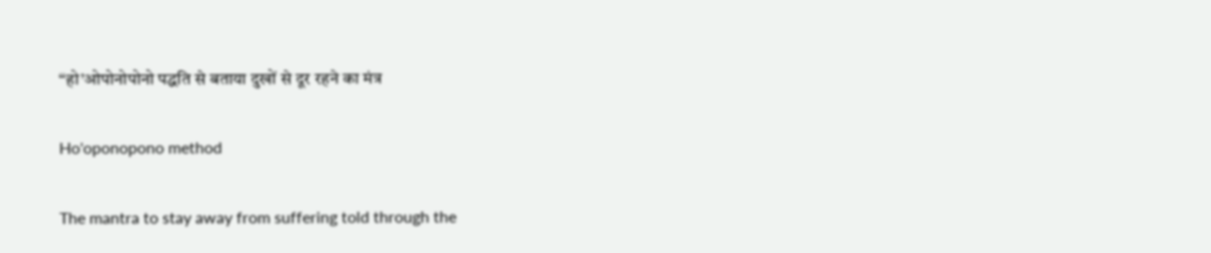“हो’ओपोनोपोनो पद्धति से बताया दुखों से दूर रहने का मंत्र

Ho'oponopono method

The mantra to stay away from suffering told through the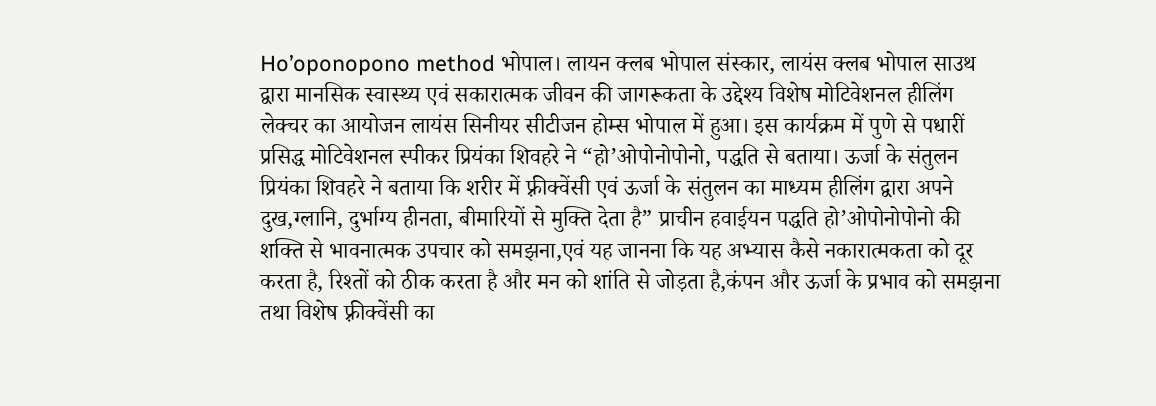Ho’oponopono method भोपाल। लायन क्लब भोपाल संस्कार, लायंस क्लब भोपाल साउथ द्वारा मानसिक स्वास्थ्य एवं सकारात्मक जीवन की जागरूकता के उद्देश्य विशेष मोटिवेशनल हीलिंग लेक्चर का आयोजन लायंस सिनीयर सीटीजन होम्स भोपाल में हुआ। इस कार्यक्रम में पुणे से पधारीं प्रसिद्ध मोटिवेशनल स्पीकर प्रियंका शिवहरे ने “हो’ओपोनोपोनो, पद्धति से बताया। ऊर्जा के संतुलन प्रियंका शिवहरे ने बताया कि शरीर में फ़्रीक्वेंसी एवं ऊर्जा के संतुलन का माध्यम हीलिंग द्वारा अपने दुख,ग्लानि, दुर्भाग्य हीनता, बीमारियों से मुक्ति देता है” प्राचीन हवाईयन पद्धति हो’ओपोनोपोनो की शक्ति से भावनात्मक उपचार को समझना,एवं यह जानना कि यह अभ्यास कैसे नकारात्मकता को दूर करता है, रिश्तों को ठीक करता है और मन को शांति से जोड़ता है,कंपन और ऊर्जा के प्रभाव को समझना तथा विशेष फ़्रीक्वेंसी का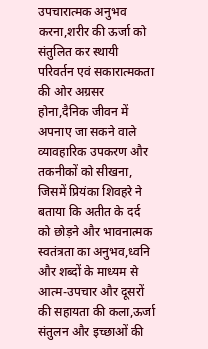उपचारात्मक अनुभव करना,शरीर की ऊर्जा को संतुलित कर स्थायी परिवर्तन एवं सकारात्मकता की ओर अग्रसर होना,दैनिक जीवन में अपनाए जा सकने वाले व्यावहारिक उपकरण और तकनीकों को सीखना, जिसमें प्रियंका शिवहरे ने बताया कि अतीत के दर्द को छोड़ने और भावनात्मक स्वतंत्रता का अनुभव,ध्वनि और शब्दों के माध्यम से आत्म-उपचार और दूसरों की सहायता की कला,ऊर्जा संतुलन और इच्छाओं की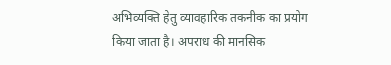अभिव्यक्ति हेतु व्यावहारिक तकनीक का प्रयोग किया जाता है। अपराध की मानसिक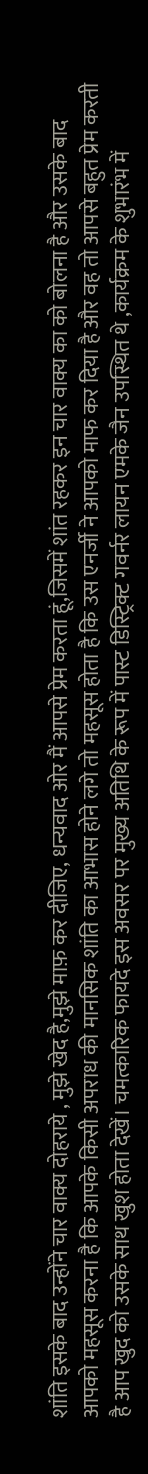शांति इसके बाद उन्होंने चार वाक्य दोहराये , मुझे खेद है,मुझे माफ़ कर दीजिए, धन्यवाद ओर मैं आपसे प्रेम करता हूं,जिसमें शांत रहकर इन चार वाक्य का को बोलना है और उसके बाद आपको महसूस करना है कि आपके किसी अपराध की मानसिक शांति का आभास होने लगे तो महसूस होता है कि उस एनर्जी ने आपको माफ कर दिया है और वह तो आपसे बहुत प्रेम करती है आप खुद को उसके साथ खुश होता देखें। चमत्कारिक फायदे इस अवसर पर मुख्य अतिथि के रूप में पास्ट डिस्ट्रिक्ट गवर्नर लायन एमके जैन उपस्थित थे ,कार्यक्रम के शुभारंभ में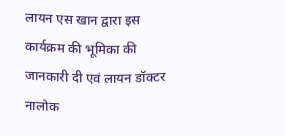लायन एस खान द्वारा इस कार्यक्रम की भूमिका की जानकारी दी एवं लायन डॉक्टर नालोक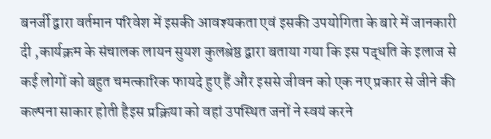बनर्जी द्वारा वर्तमान परिवेश में इसकी आवश्यकता एवं इसकी उपयोगिता के बारे में जानकारी दी ,कार्यक्रम के संचालक लायन सुयश कुलश्रेष्ठ द्वारा बताया गया कि इस पद्धति के इलाज से कई लोगों को बहुत चमत्कारिक फायदे हुए हैं और इससे जीवन को एक नए प्रकार से जीने की कल्पना साकार होती हैइस प्रक्रिया को वहां उपस्थित जनों ने स्वयं करने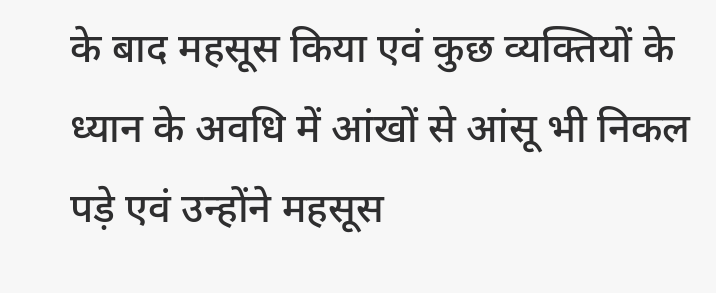के बाद महसूस किया एवं कुछ व्यक्तियों के ध्यान के अवधि में आंखों से आंसू भी निकल पड़े एवं उन्होंने महसूस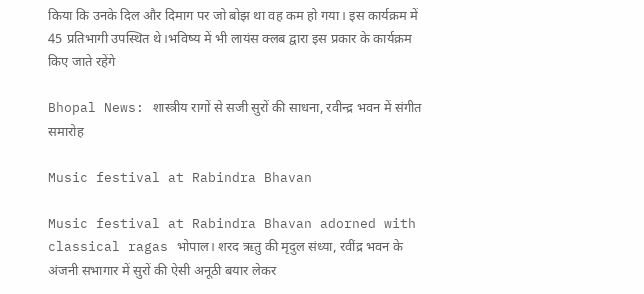किया कि उनके दिल और दिमाग पर जो बोझ था वह कम हो गया। इस कार्यक्रम में 45 प्रतिभागी उपस्थित थे।भविष्य में भी लायंस क्लब द्वारा इस प्रकार के कार्यक्रम किए जाते रहेंगे

Bhopal News: शास्त्रीय रागों से सजी सुरों की साधना, रवीन्द्र भवन में संगीत समारोह

Music festival at Rabindra Bhavan

Music festival at Rabindra Bhavan adorned with classical ragas भोपाल। शरद ऋतु की मृदुल संध्या, रवींद्र भवन के अंजनी सभागार में सुरों की ऐसी अनूठी बयार लेकर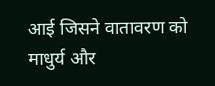आई जिसने वातावरण को माधुर्य और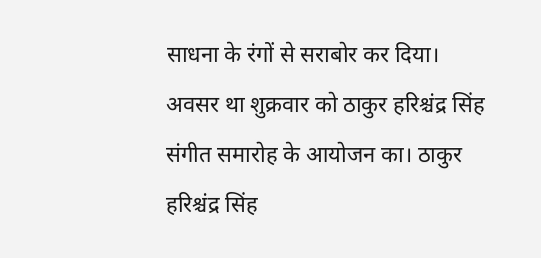साधना के रंगों से सराबोर कर दिया। अवसर था शुक्रवार को ठाकुर हरिश्चंद्र सिंह संगीत समारोह के आयोजन का। ठाकुर हरिश्चंद्र सिंह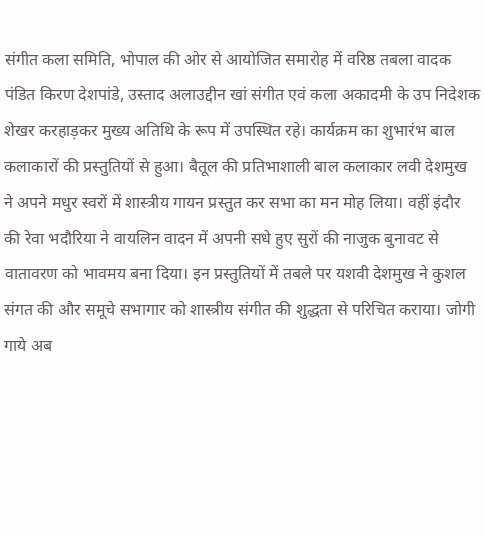संगीत कला समिति, भोपाल की ओर से आयोजित समारोह में वरिष्ठ तबला वादक पंडित किरण देशपांडे, उस्ताद अलाउद्दीन खां संगीत एवं कला अकादमी के उप निदेशक शेखर करहाड़कर मुख्य अतिथि के रूप में उपस्थित रहे। कार्यक्रम का शुभारंभ बाल कलाकारों की प्रस्तुतियों से हुआ। बैतूल की प्रतिभाशाली बाल कलाकार लवी देशमुख ने अपने मधुर स्वरों में शास्त्रीय गायन प्रस्तुत कर सभा का मन मोह लिया। वहीं इंदौर की रेवा भदौरिया ने वायलिन वादन में अपनी सधे हुए सुरों की नाजुक बुनावट से वातावरण को भावमय बना दिया। इन प्रस्तुतियों में तबले पर यशवी देशमुख ने कुशल संगत की और समूचे सभागार को शास्त्रीय संगीत की शुद्धता से परिचित कराया। जोगी गाये अब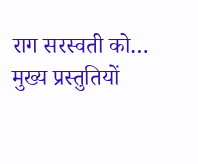राग सरस्वती को… मुख्य प्रस्तुतियों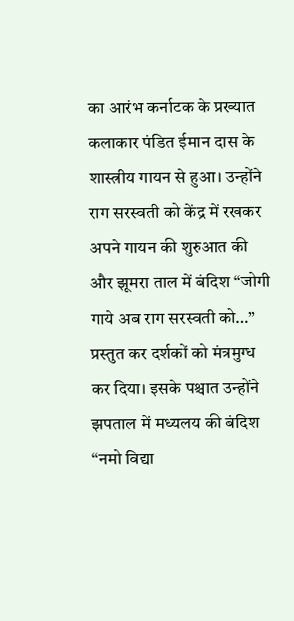का आरंभ कर्नाटक के प्रख्यात कलाकार पंडित ईमान दास के शास्त्रीय गायन से हुआ। उन्होंने राग सरस्वती को केंद्र में रखकर अपने गायन की शुरुआत की और झूमरा ताल में बंदिश “जोगी गाये अब राग सरस्वती को…” प्रस्तुत कर दर्शकों को मंत्रमुग्ध कर दिया। इसके पश्चात उन्होंने झपताल में मध्यलय की बंदिश “नमो विद्या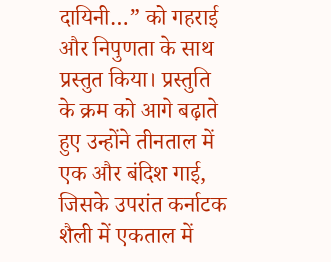दायिनी…” को गहराई और निपुणता के साथ प्रस्तुत किया। प्रस्तुति के क्रम को आगे बढ़ाते हुए उन्होंने तीनताल में एक और बंदिश गाई, जिसके उपरांत कर्नाटक शैली में एकताल में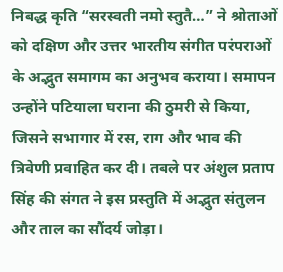निबद्ध कृति “सरस्वती नमो स्तुतै…” ने श्रोताओं को दक्षिण और उत्तर भारतीय संगीत परंपराओं के अद्भुत समागम का अनुभव कराया। समापन उन्होंने पटियाला घराना की ठुमरी से किया, जिसने सभागार में रस, राग और भाव की त्रिवेणी प्रवाहित कर दी। तबले पर अंशुल प्रताप सिंह की संगत ने इस प्रस्तुति में अद्भुत संतुलन और ताल का सौंदर्य जोड़ा।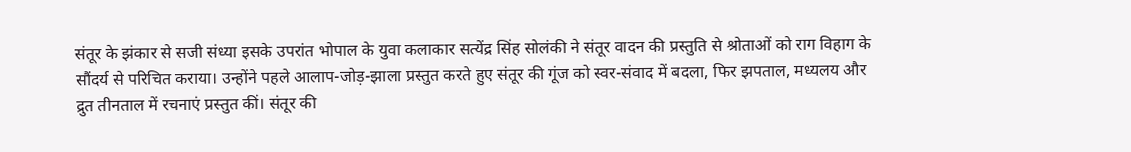संतूर के झंकार से सजी संध्या इसके उपरांत भोपाल के युवा कलाकार सत्येंद्र सिंह सोलंकी ने संतूर वादन की प्रस्तुति से श्रोताओं को राग विहाग के सौंदर्य से परिचित कराया। उन्होंने पहले आलाप-जोड़-झाला प्रस्तुत करते हुए संतूर की गूंज को स्वर-संवाद में बदला, फिर झपताल, मध्यलय और द्रुत तीनताल में रचनाएं प्रस्तुत कीं। संतूर की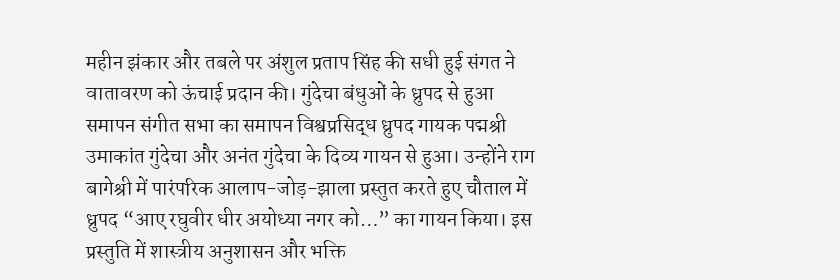महीन झंकार और तबले पर अंशुल प्रताप सिंह की सधी हुई संगत ने वातावरण को ऊंचाई प्रदान की। गुंदेचा बंधुओं के ध्रुपद से हुआ समापन संगीत सभा का समापन विश्वप्रसिद्ध ध्रुपद गायक पद्मश्री उमाकांत गुंदेचा और अनंत गुंदेचा के दिव्य गायन से हुआ। उन्होंने राग बागेश्री में पारंपरिक आलाप-जोड़-झाला प्रस्तुत करते हुए चौताल में ध्रुपद “आए रघुवीर धीर अयोध्या नगर को…” का गायन किया। इस प्रस्तुति में शास्त्रीय अनुशासन और भक्ति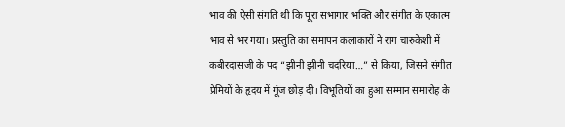भाव की ऐसी संगति थी कि पूरा सभागार भक्ति और संगीत के एकात्म भाव से भर गया। प्रस्तुति का समापन कलाकारों ने राग चारुकेशी में कबीरदासजी के पद “झीनी झीनी चदरिया…” से किया, जिसने संगीत प्रेमियों के हृदय में गूंज छोड़ दी। विभूतियों का हुआ सम्मान समारोह के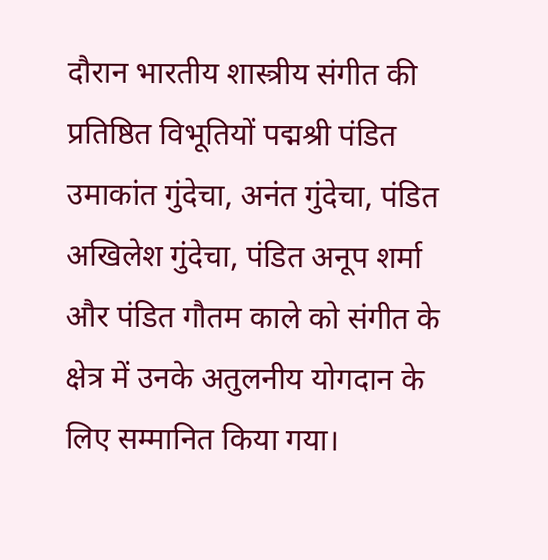दौरान भारतीय शास्त्रीय संगीत की प्रतिष्ठित विभूतियों पद्मश्री पंडित उमाकांत गुंदेचा, अनंत गुंदेचा, पंडित अखिलेश गुंदेचा, पंडित अनूप शर्मा और पंडित गौतम काले को संगीत के क्षेत्र में उनके अतुलनीय योगदान के लिए सम्मानित किया गया।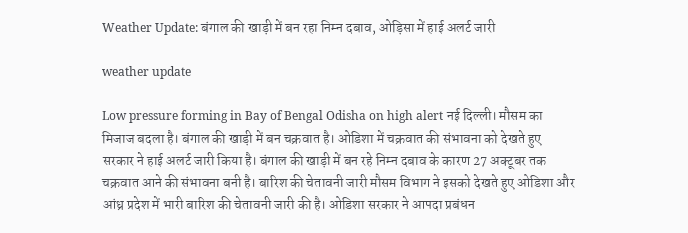Weather Update: बंगाल की खाड़ी में बन रहा निम्न दबाव, ओड़िसा में हाई अलर्ट जारी

weather update

Low pressure forming in Bay of Bengal Odisha on high alert नई दिल्ली। मौसम का मिजाज बदला है। बंगाल की खाड़ी में बन चक्रवात है। ओडिशा में चक्रवात की संभावना को देखते हुए सरकार ने हाई अलर्ट जारी किया है। बंगाल की खाड़ी में बन रहे निम्न दबाव के कारण 27 अक्टूबर तक चक्रवात आने की संभावना बनी है। बारिश की चेतावनी जारी मौसम विभाग ने इसको देखते हुए ओडिशा और आंध्र प्रदेश में भारी बारिश की चेतावनी जारी की है। ओडिशा सरकार ने आपदा प्रबंधन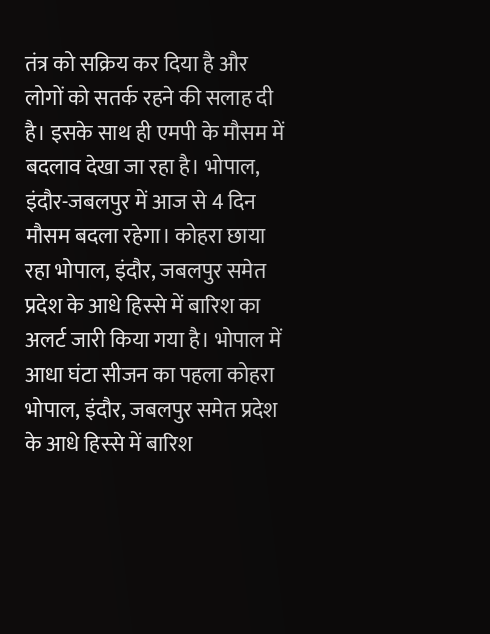तंत्र को सक्रिय कर दिया है और लोगों को सतर्क रहने की सलाह दी है। इसके साथ ही एमपी के मौसम में बदलाव देखा जा रहा है। भोपाल, इंदौर-जबलपुर में आज से 4 दिन मौसम बदला रहेगा। कोहरा छाया रहा भोपाल, इंदौर, जबलपुर समेत प्रदेश के आधे हिस्से में बारिश का अलर्ट जारी किया गया है। भोपाल में आधा घंटा सीजन का पहला कोहरा भोपाल, इंदौर, जबलपुर समेत प्रदेश के आधे हिस्से में बारिश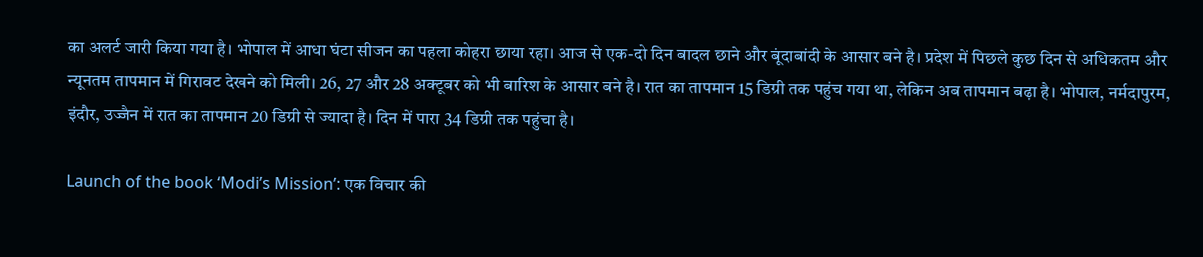का अलर्ट जारी किया गया है। भोपाल में आधा घंटा सीजन का पहला कोहरा छाया रहा। आज से एक-दो दिन बादल छाने और बूंदाबांदी के आसार बने है। प्रदेश में पिछले कुछ दिन से अधिकतम और न्यूनतम तापमान में गिरावट देखने को मिली। 26, 27 और 28 अक्टूबर को भी बारिश के आसार बने है। रात का तापमान 15 डिग्री तक पहुंच गया था, लेकिन अब तापमान बढ़ा है। भोपाल, नर्मदापुरम, इंदौर, उज्जैन में रात का तापमान 20 डिग्री से ज्यादा है। दिन में पारा 34 डिग्री तक पहुंचा है।

Launch of the book ‘Modi’s Mission’: एक विचार की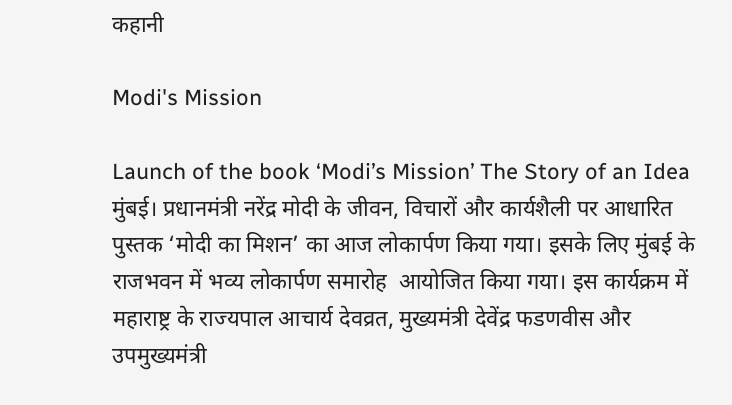कहानी

Modi's Mission

Launch of the book ‘Modi’s Mission’ The Story of an Idea मुंबई। प्रधानमंत्री नरेंद्र मोदी के जीवन, विचारों और कार्यशैली पर आधारित पुस्तक ‘मोदी का मिशन’ का आज लोकार्पण किया गया। इसके लिए मुंबई के राजभवन में भव्य लोकार्पण समारोह  आयोजित किया गया। इस कार्यक्रम में महाराष्ट्र के राज्यपाल आचार्य देवव्रत, मुख्यमंत्री देवेंद्र फडणवीस और उपमुख्यमंत्री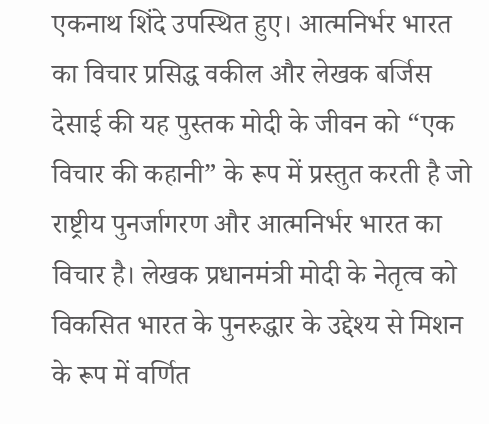एकनाथ शिंदे उपस्थित हुए। आत्मनिर्भर भारत का विचार प्रसिद्ध वकील और लेखक बर्जिस देसाई की यह पुस्तक मोदी के जीवन को “एक विचार की कहानी” के रूप में प्रस्तुत करती है जो राष्ट्रीय पुनर्जागरण और आत्मनिर्भर भारत का विचार है। लेखक प्रधानमंत्री मोदी के नेतृत्व को विकसित भारत के पुनरुद्धार के उद्देश्य से मिशन के रूप में वर्णित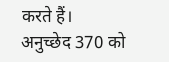करते हैं। अनुच्छेद 370 को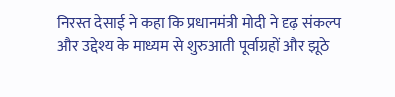निरस्त देसाई ने कहा कि प्रधानमंत्री मोदी ने दृढ़ संकल्प और उद्देश्य के माध्यम से शुरुआती पूर्वाग्रहों और झूठे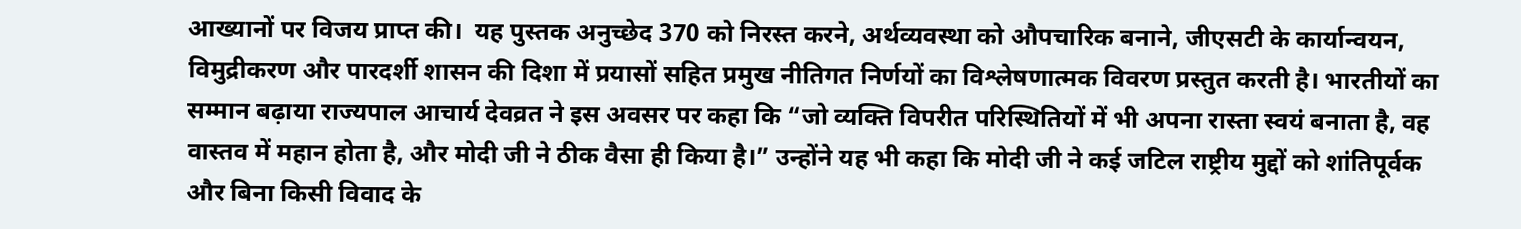आख्यानों पर विजय प्राप्त की।  यह पुस्तक अनुच्छेद 370 को निरस्त करने, अर्थव्यवस्था को औपचारिक बनाने, जीएसटी के कार्यान्वयन, विमुद्रीकरण और पारदर्शी शासन की दिशा में प्रयासों सहित प्रमुख नीतिगत निर्णयों का विश्लेषणात्मक विवरण प्रस्तुत करती है। भारतीयों का सम्मान बढ़ाया राज्यपाल आचार्य देवव्रत ने इस अवसर पर कहा कि “जो व्यक्ति विपरीत परिस्थितियों में भी अपना रास्ता स्वयं बनाता है, वह वास्तव में महान होता है, और मोदी जी ने ठीक वैसा ही किया है।” उन्होंने यह भी कहा कि मोदी जी ने कई जटिल राष्ट्रीय मुद्दों को शांतिपूर्वक और बिना किसी विवाद के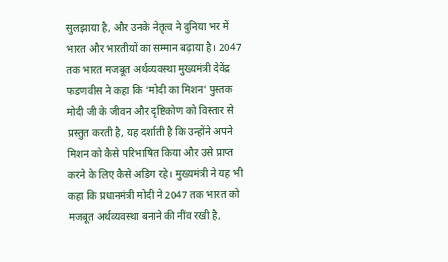सुलझाया है, और उनके नेतृत्व ने दुनिया भर में भारत और भारतीयों का सम्मान बढ़ाया है। 2047 तक भारत मजबूत अर्थव्यवस्था मुख्यमंत्री देवेंद्र फडणवीस ने कहा कि ‘मोदी का मिशन’ पुस्तक मोदी जी के जीवन और दृष्टिकोण को विस्तार से प्रस्तुत करती है, यह दर्शाती है कि उन्होंने अपने मिशन को कैसे परिभाषित किया और उसे प्राप्त करने के लिए कैसे अडिग रहे। मुख्यमंत्री ने यह भी कहा कि प्रधानमंत्री मोदी ने 2047 तक भारत को मजबूत अर्थव्यवस्था बनाने की नींव रखी है,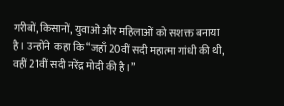गरीबों, किसानों, युवाओं और महिलाओं को सशक्त बनाया है। उन्होंने  कहा कि “जहाँ 20वीं सदी महात्मा गांधी की थी, वहीं 21वीं सदी नरेंद्र मोदी की है।”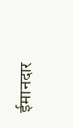ईमानदार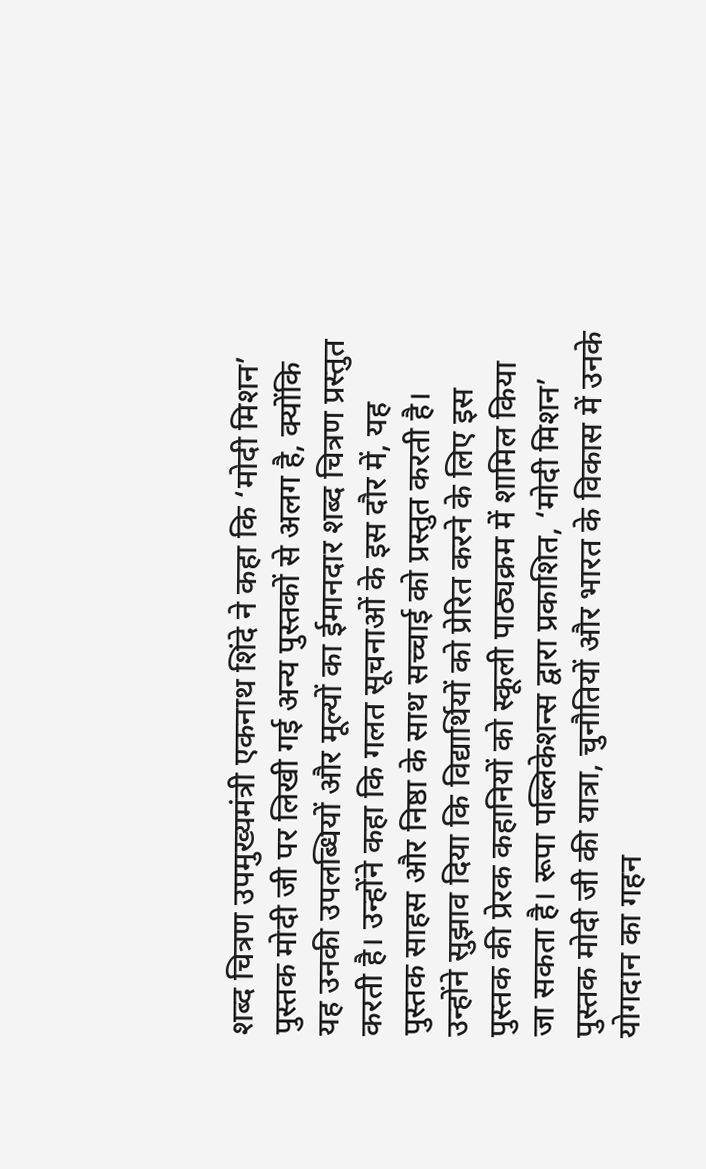शब्द चित्रण उपमुख्यमंत्री एकनाथ शिंदे ने कहा कि ‘मोदी मिशन’ पुस्तक मोदी जी पर लिखी गई अन्य पुस्तकों से अलग है, क्योंकि यह उनकी उपलब्धियों और मूल्यों का ईमानदार शब्द चित्रण प्रस्तुत करती है। उन्होंने कहा कि गलत सूचनाओं के इस दौर में, यह पुस्तक साहस और निष्ठा के साथ सच्चाई को प्रस्तुत करती है। उन्होंने सुझाव दिया कि विद्यार्थियों को प्रेरित करने के लिए इस पुस्तक की प्रेरक कहानियों को स्कूली पाठ्यक्रम में शामिल किया जा सकता है। रूपा पब्लिकेशन्स द्वारा प्रकाशित, ‘मोदी मिशन’ पुस्तक मोदी जी की यात्रा, चुनौतियों और भारत के विकास में उनके योगदान का गहन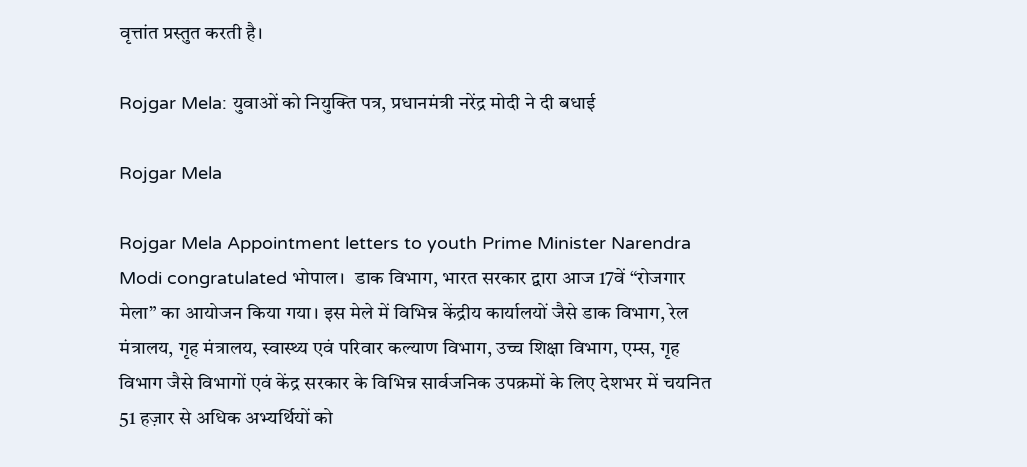वृत्तांत प्रस्तुत करती है।

Rojgar Mela: युवाओं को नियुक्ति पत्र, प्रधानमंत्री नरेंद्र मोदी ने दी बधाई

Rojgar Mela

Rojgar Mela Appointment letters to youth Prime Minister Narendra Modi congratulated भोपाल।  डाक विभाग, भारत सरकार द्वारा आज 17वें “रोजगार मेला” का आयोजन किया गया। इस मेले में विभिन्न केंद्रीय कार्यालयों जैसे डाक विभाग, रेल मंत्रालय, गृह मंत्रालय, स्वास्थ्य एवं परिवार कल्याण विभाग, उच्च शिक्षा विभाग, एम्स, गृह विभाग जैसे विभागों एवं केंद्र सरकार के विभिन्न सार्वजनिक उपक्रमों के लिए देशभर में चयनित 51 हज़ार से अधिक अभ्यर्थियों को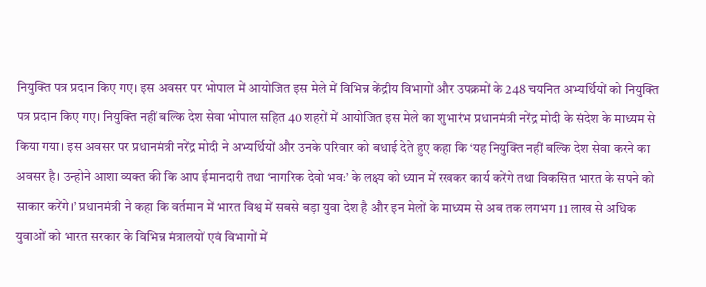नियुक्ति पत्र प्रदान किए गए। इस अवसर पर भोपाल में आयोजित इस मेले में विभिन्न केंद्रीय विभागों और उपक्रमों के 248 चयनित अभ्यर्थियों को नियुक्ति पत्र प्रदान किए गए। नियुक्ति नहीं बल्कि देश सेवा भोपाल सहित 40 शहरों में आयोजित इस मेले का शुभारंभ प्रधानमंत्री नरेंद्र मोदी के संदेश के माध्यम से किया गया। इस अवसर पर प्रधानमंत्री नरेंद्र मोदी ने अभ्यर्थियों और उनके परिवार को बधाई देते हुए कहा कि ‘यह नियुक्ति नहीं बल्कि देश सेवा करने का अवसर है। उन्होने आशा व्यक्त की कि आप ईमानदारी तथा ‘नागरिक देवो भवः’ के लक्ष्य को ध्यान में रखकर कार्य करेंगे तथा विकसित भारत के सपने को साकार करेंगे।’ प्रधानमंत्री ने कहा कि वर्तमान में भारत विश्व में सबसे बड़ा युवा देश है और इन मेलों के माध्यम से अब तक लगभग 11 लाख से अधिक युवाओं को भारत सरकार के विभिन्न मंत्रालयों एवं विभागों में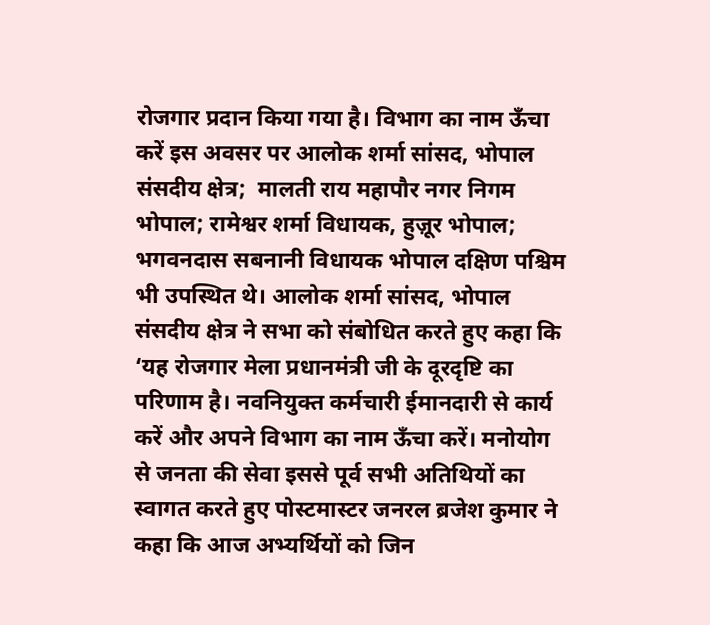रोजगार प्रदान किया गया है। विभाग का नाम ऊँचा करें इस अवसर पर आलोक शर्मा सांसद, भोपाल संसदीय क्षेत्र;  मालती राय महापौर नगर निगम भोपाल; रामेश्वर शर्मा विधायक, हुज़ूर भोपाल; भगवनदास सबनानी विधायक भोपाल दक्षिण पश्चिम भी उपस्थित थे। आलोक शर्मा सांसद, भोपाल संसदीय क्षेत्र ने सभा को संबोधित करते हुए कहा कि ‘यह रोजगार मेला प्रधानमंत्री जी के दूरदृष्टि का परिणाम है। नवनियुक्त कर्मचारी ईमानदारी से कार्य करें और अपने विभाग का नाम ऊँचा करें। मनोयोग से जनता की सेवा इससे पूर्व सभी अतिथियों का स्वागत करते हुए पोस्टमास्टर जनरल ब्रजेश कुमार ने कहा कि आज अभ्यर्थियों को जिन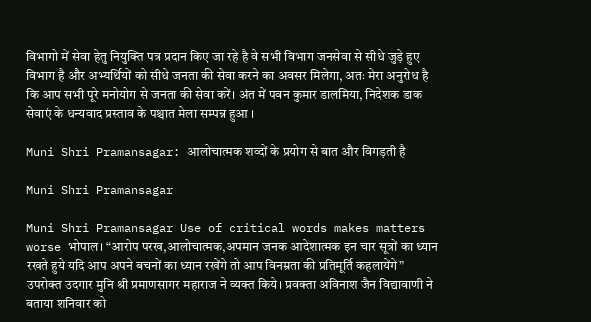विभागो में सेवा हेतु नियुक्ति पत्र प्रदान किए जा रहे है वे सभी विभाग जनसेवा से सीधे जुड़े हुए विभाग है और अभ्यर्थियों को सीधे जनता की सेवा करने का अवसर मिलेगा, अतः मेरा अनुरोध है कि आप सभी पूरे मनोयोग से जनता की सेवा करें। अंत में पवन कुमार डालमिया, निदेशक डाक सेवाएं के धन्यवाद प्रस्ताव के पश्चात मेला सम्पन्न हुआ ।

Muni Shri Pramansagar: आलोचात्मक शव्दों के प्रयोग से बात और विगड़ती है

Muni Shri Pramansagar

Muni Shri Pramansagar Use of critical words makes matters worse भोपाल। “आरोप परख,आलोचात्मक,अपमान जनक आदेशात्मक इन चार सूत्रों का ध्यान रखते हुये यदि आप अपने बचनों का ध्यान रखेंगे तो आप विनम्रता की प्रतिमूर्ति कहलायेंगे” उपरोक्त उदगार मुनि श्री प्रमाणसागर महाराज ने व्यक्त किये। प्रवक्ता अविनाश जैन विद्यावाणी ने बताया शनिवार को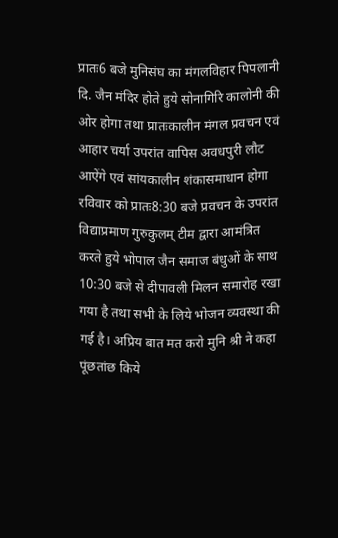प्रातः6 बजे मुनिसंघ का मंगलविहार पिपलानी दि. जैन मंदिर होते हुये सोनागिरि कालोनी की ओर होगा तथा प्रातःकालीन मंगल प्रवचन एवं आहार चर्या उपरांत वापिस अवधपुरी लौट आऐंगे एवं सांयकालीन शंकासमाधान होगा रविवार को प्रातः8:30 बजे प्रवचन के उपरांत विद्याप्रमाण गुरुकुलम् टीम द्वारा आमंत्रित करते हुये भोपाल जैन समाज बंधुओं के साथ 10:30 बजे से दीपावली मिलन समारोह रखा गया है तथा सभी के लिये भोजन व्यवस्था की गई है। अप्रिय बात मत करो मुनि श्री ने कहा पूंछतांछ किये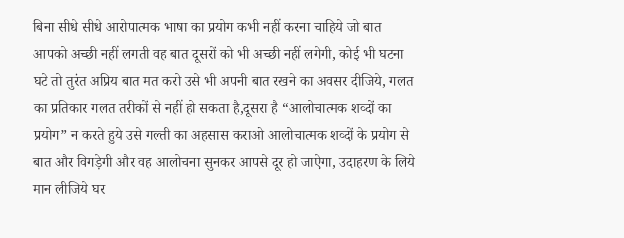बिना सीधे सीधे आरोपात्मक भाषा का प्रयोग कभी नहीं करना चाहिये जो बात आपको अच्छी नहीं लगती वह बात दूसरों को भी अच्छी नहीं लगेगी, कोई भी घटना घटे तो तुरंत अप्रिय बात मत करो उसे भी अपनी बात रखने का अवसर दीजिये, गलत का प्रतिकार गलत तरीकों से नहीं हो सकता है,दूसरा है “आलोचात्मक शव्दों का प्रयोग” न करते हुये उसे गल्ती का अहसास कराओ आलोचात्मक शव्दों के प्रयोग से बात और विगड़ेगी और वह आलोचना सुनकर आपसे दूर हो जाऐगा, उदाहरण के लिये मान लीजिये घर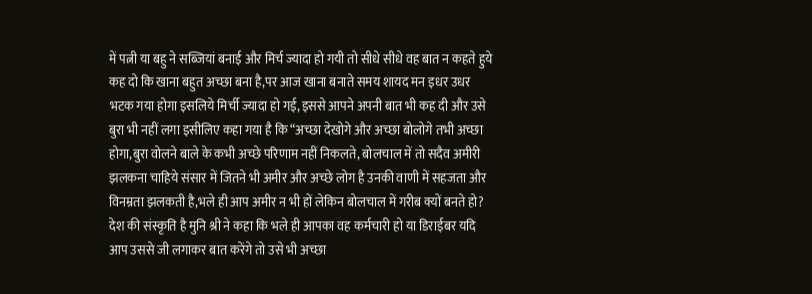में पत्नी या बहु ने सब्जियां बनाई और मिर्च ज्यादा हो गयी तो सीधे सीधे वह बात न कहते हुये कह दो कि खाना बहुत अच्छा बना है,पर आज खाना बनाते समय शायद मन इधर उधर भटक गया होगा इसलिये मिर्ची ज्यादा हो गई, इससे आपने अपनी बात भी कह दी और उसे बुरा भी नहीं लगा इसीलिए कहा गया है कि “अच्छा देखोगे और अच्छा बोलोगे तभी अच्छा होगा,बुरा वोलने बाले के कभी अच्छे परिणाम नहीं निकलते, बोलचाल में तो सदैव अमीरी झलकना चाहिये संसार में जितने भी अमीर और अच्छे लोग है उनकी वाणी में सहजता और विनम्रता झलकती है,भले ही आप अमीर न भी हों लेकिन बोलचाल में गरीब क्यों बनते हो? देश की संस्कृति है मुनि श्री ने कहा कि भले ही आपका वह कर्मचारी हो या डिराईबर यदि आप उससे जी लगाकर बात करेंगे तो उसे भी अच्छा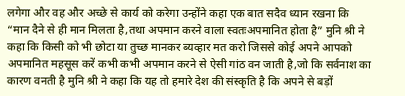लगेगा और वह और अच्छे से कार्य को करेगा उन्होंने कहा एक बात सदैव ध्यान रखना कि “मान दैने से ही मान मिलता है,तथा अपमान करने वाला स्वतःअपमानित होता है” मुनि श्री ने कहा कि किसी को भी छोटा या तुच्छ मानकर ब्यव्हार मत करो जिससे कोई अपने आपको अपमानित महसूस करें कभी कभी अपमान करने से ऐसी गांठ वन जाती है,जो कि सर्वनाश का कारण वनती है मुनि श्री ने कहा कि यह तो हमारे देश की संस्कृति है कि अपने से बड़ों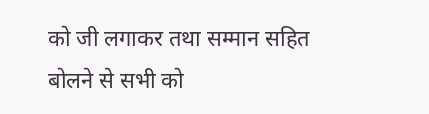को जी लगाकर तथा सम्मान सहित बोलने से सभी को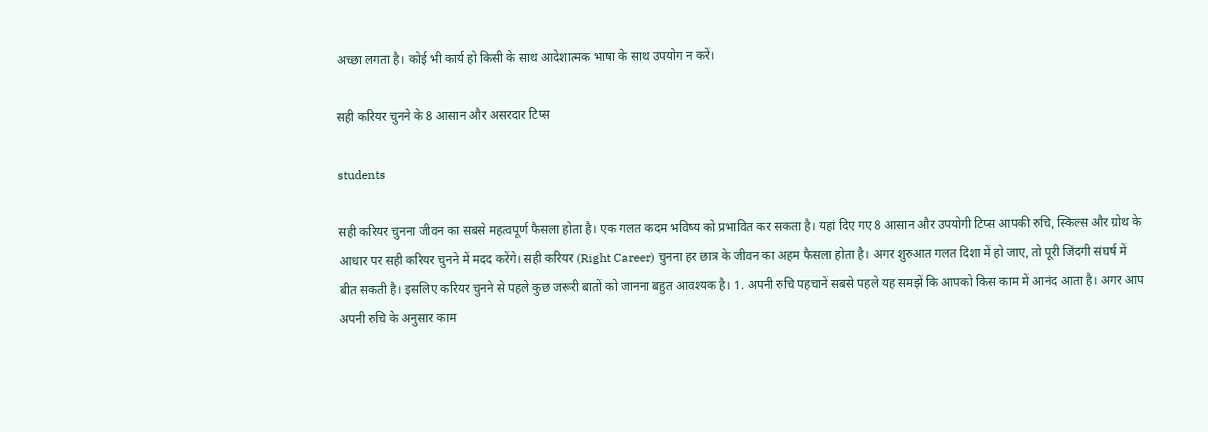अच्छा लगता है। कोई भी कार्य हो किसी के साथ आदेशात्मक भाषा के साथ उपयोग न करें।

सही करियर चुनने के 8 आसान और असरदार टिप्स

students

सही करियर चुनना जीवन का सबसे महत्वपूर्ण फैसला होता है। एक गलत कदम भविष्य को प्रभावित कर सकता है। यहां दिए गए 8 आसान और उपयोगी टिप्स आपकी रुचि, स्किल्स और ग्रोथ के आधार पर सही करियर चुनने में मदद करेंगे। सही करियर (Right Career) चुनना हर छात्र के जीवन का अहम फैसला होता है। अगर शुरुआत गलत दिशा में हो जाए, तो पूरी जिंदगी संघर्ष में बीत सकती है। इसलिए करियर चुनने से पहले कुछ जरूरी बातों को जानना बहुत आवश्यक है। 1. अपनी रुचि पहचानें सबसे पहले यह समझें कि आपको किस काम में आनंद आता है। अगर आप अपनी रुचि के अनुसार काम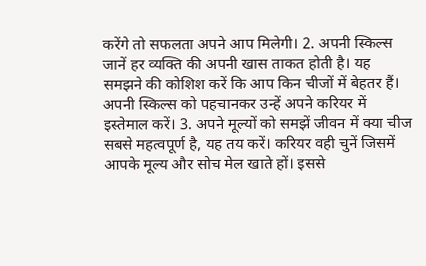करेंगे तो सफलता अपने आप मिलेगी। 2. अपनी स्किल्स जानें हर व्यक्ति की अपनी खास ताकत होती है। यह समझने की कोशिश करें कि आप किन चीजों में बेहतर हैं। अपनी स्किल्स को पहचानकर उन्हें अपने करियर में इस्तेमाल करें। 3. अपने मूल्यों को समझें जीवन में क्या चीज सबसे महत्वपूर्ण है, यह तय करें। करियर वही चुनें जिसमें आपके मूल्य और सोच मेल खाते हों। इससे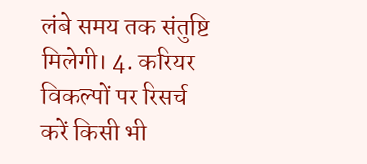लंबे समय तक संतुष्टि मिलेगी। 4. करियर विकल्पों पर रिसर्च करें किसी भी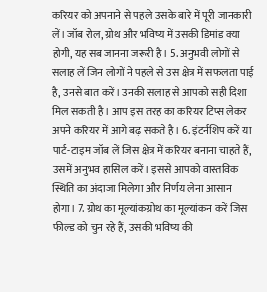करियर को अपनाने से पहले उसके बारे में पूरी जानकारी लें। जॉब रोल, ग्रोथ और भविष्य में उसकी डिमांड क्या होगी, यह सब जानना जरूरी है। 5. अनुभवी लोगों से सलाह लें जिन लोगों ने पहले से उस क्षेत्र में सफलता पाई है, उनसे बात करें। उनकी सलाह से आपको सही दिशा मिल सकती है। आप इस तरह का करियर टिप्स लेकर अपने करियर में आगे बढ़ सकते है। 6. इंटर्नशिप करें या पार्ट-टाइम जॉब लें जिस क्षेत्र में करियर बनाना चाहते हैं, उसमें अनुभव हासिल करें। इससे आपको वास्तविक स्थिति का अंदाजा मिलेगा और निर्णय लेना आसान होगा। 7. ग्रोथ का मूल्यांकग्रोथ का मूल्यांकन करें जिस फील्ड को चुन रहे हैं, उसकी भविष्य की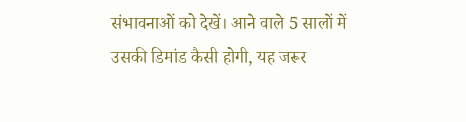संभावनाओं को देखें। आने वाले 5 सालों में उसकी डिमांड कैसी होगी, यह जरूर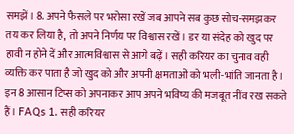समझें। 8. अपने फैसले पर भरोसा रखें जब आपने सब कुछ सोच-समझकर तय कर लिया है, तो अपने निर्णय पर विश्वास रखें। डर या संदेह को खुद पर हावी न होने दें और आत्मविश्वास से आगे बढ़ें। सही करियर का चुनाव वही व्यक्ति कर पाता है जो खुद को और अपनी क्षमताओं को भली-भांति जानता है। इन 8 आसान टिप्स को अपनाकर आप अपने भविष्य की मजबूत नींव रख सकते हैं। FAQs 1. सही करियर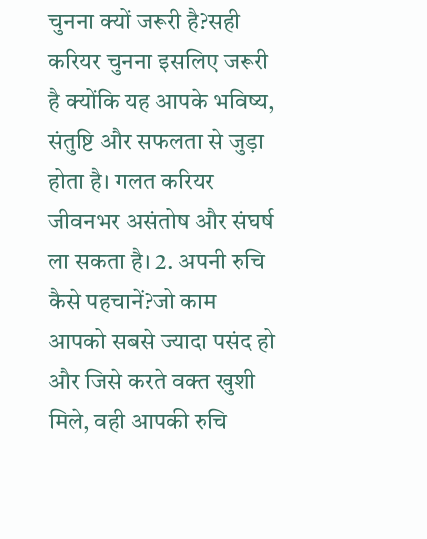चुनना क्यों जरूरी है?सही करियर चुनना इसलिए जरूरी है क्योंकि यह आपके भविष्य, संतुष्टि और सफलता से जुड़ा होता है। गलत करियर जीवनभर असंतोष और संघर्ष ला सकता है। 2. अपनी रुचि कैसे पहचानें?जो काम आपको सबसे ज्यादा पसंद हो और जिसे करते वक्त खुशी मिले, वही आपकी रुचि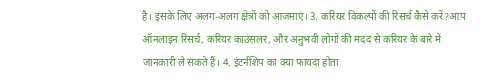है। इसके लिए अलग-अलग क्षेत्रों को आजमाएं। 3. करियर विकल्पों की रिसर्च कैसे करें?आप ऑनलाइन रिसर्च, करियर काउंसलर, और अनुभवी लोगों की मदद से करियर के बारे में जानकारी ले सकते हैं। 4. इंटर्नशिप का क्या फायदा होता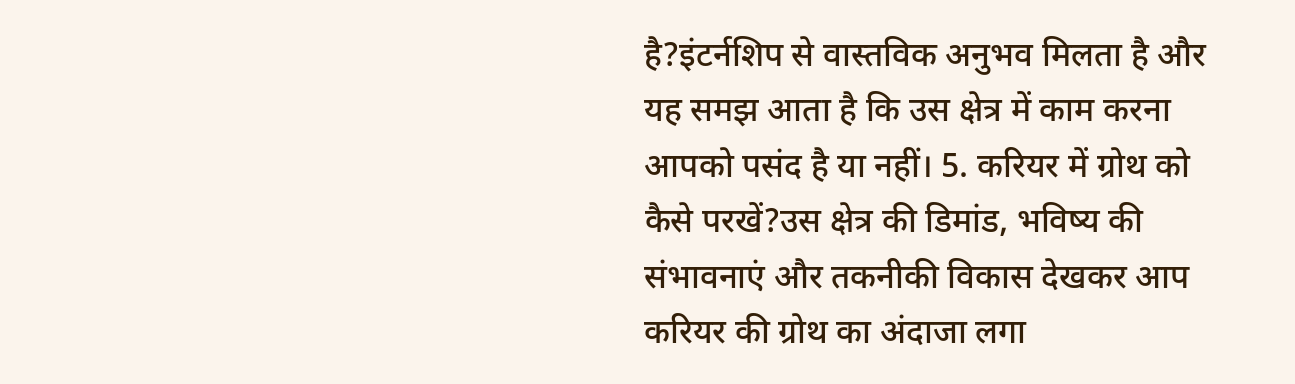है?इंटर्नशिप से वास्तविक अनुभव मिलता है और यह समझ आता है कि उस क्षेत्र में काम करना आपको पसंद है या नहीं। 5. करियर में ग्रोथ को कैसे परखें?उस क्षेत्र की डिमांड, भविष्य की संभावनाएं और तकनीकी विकास देखकर आप करियर की ग्रोथ का अंदाजा लगा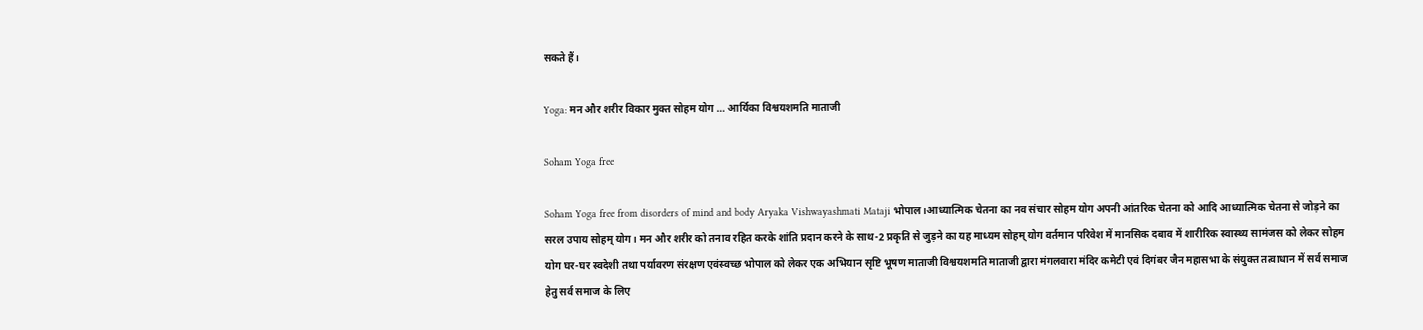सकते हैं।

Yoga: मन और शरीर विकार मुक्त सोहम योग … आर्यिका विश्वयशमति माताजी

Soham Yoga free

Soham Yoga free from disorders of mind and body Aryaka Vishwayashmati Mataji भोपाल।आध्यात्मिक चेतना का नव संचार सोहम योग अपनी आंतरिक चेतना को आदि आध्यात्मिक चेतना से जोड़ने का सरल उपाय सोहम् योग। मन और शरीर को तनाव रहित करके शांति प्रदान करने के साथ-2 प्रकृति से जुड़ने का यह माध्यम सोहम् योग वर्तमान परिवेश में मानसिक दबाव में शारीरिक स्वास्थ्य सामंजस को लेकर सोहम योग घर-घर स्वदेशी तथा पर्यावरण संरक्षण एवंस्वच्छ भोपाल को लेकर एक अभियान सृष्टि भूषण माताजी विश्वयशमति माताजी द्वारा मंगलवारा मंदिर कमेटी एवं दिगंबर जैन महासभा के संयुक्त तत्वाधान में सर्व समाज हेतु सर्व समाज के लिए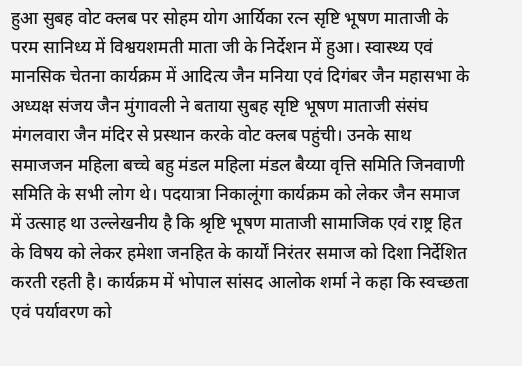हुआ सुबह वोट क्लब पर सोहम योग आर्यिका रत्न सृष्टि भूषण माताजी के परम सानिध्य में विश्वयशमती माता जी के निर्देशन में हुआ। स्वास्थ्य एवं मानसिक चेतना कार्यक्रम में आदित्य जैन मनिया एवं दिगंबर जैन महासभा के अध्यक्ष संजय जैन मुंगावली ने बताया सुबह सृष्टि भूषण माताजी संसंघ मंगलवारा जैन मंदिर से प्रस्थान करके वोट क्लब पहुंची। उनके साथ समाजजन महिला बच्चे बहु मंडल महिला मंडल बैय्या वृत्ति समिति जिनवाणी समिति के सभी लोग थे। पदयात्रा निकालूंगा कार्यक्रम को लेकर जैन समाज में उत्साह था उल्लेखनीय है कि श्रृष्टि भूषण माताजी सामाजिक एवं राष्ट्र हित के विषय को लेकर हमेशा जनहित के कार्यों निरंतर समाज को दिशा निर्देशित करती रहती है। कार्यक्रम में भोपाल सांसद आलोक शर्मा ने कहा कि स्वच्छता एवं पर्यावरण को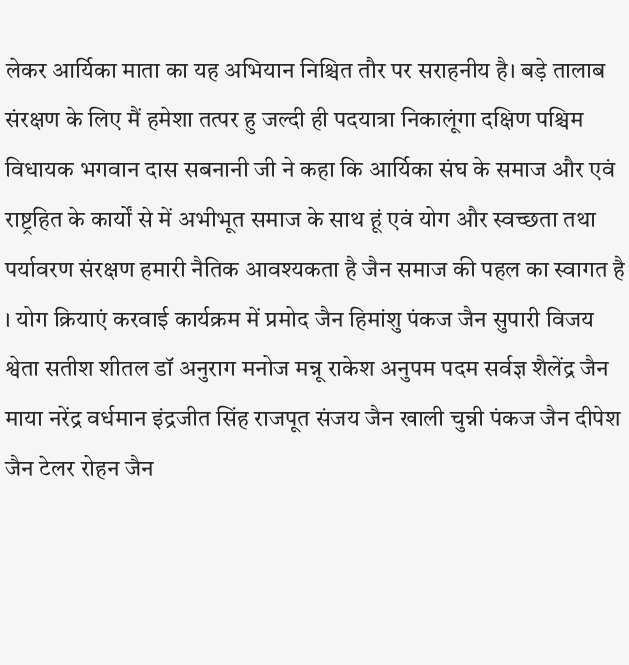लेकर आर्यिका माता का यह अभियान निश्चित तौर पर सराहनीय है। बड़े तालाब संरक्षण के लिए मैं हमेशा तत्पर हु जल्दी ही पदयात्रा निकालूंगा दक्षिण पश्चिम विधायक भगवान दास सबनानी जी ने कहा कि आर्यिका संघ के समाज और एवं राष्ट्रहित के कार्यों से में अभीभूत समाज के साथ हूं एवं योग और स्वच्छता तथा पर्यावरण संरक्षण हमारी नैतिक आवश्यकता है जैन समाज की पहल का स्वागत है । योग क्रियाएं करवाई कार्यक्रम में प्रमोद जैन हिमांशु पंकज जैन सुपारी विजय श्वेता सतीश शीतल डॉ अनुराग मनोज मन्नू राकेश अनुपम पदम सर्वज्ञ शैलेंद्र जैन माया नरेंद्र वर्धमान इंद्रजीत सिंह राजपूत संजय जैन खाली चुन्नी पंकज जैन दीपेश जैन टेलर रोहन जैन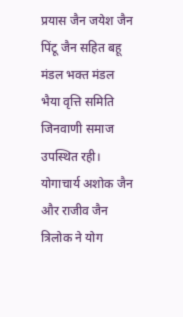प्रयास जैन जयेश जैन पिंटू जैन सहित बहू मंडल भक्त मंडल भैया वृत्ति समिति जिनवाणी समाज उपस्थित रही। योगाचार्य अशोक जैन और राजीव जैन त्रिलोक ने योग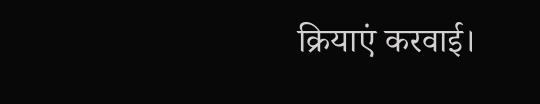क्रियाएं करवाई।